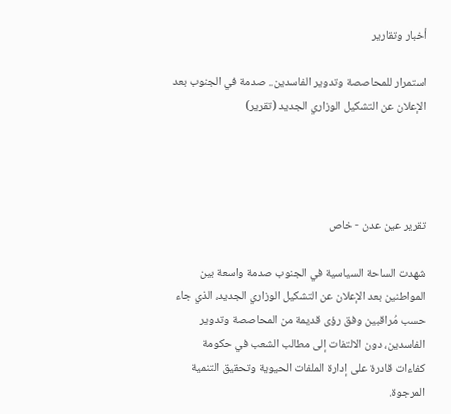أخبار وتقارير

استمرار للمحاصصة وتدوير الفاسدين.. صدمة في الجنوب بعد الإعلان عن التشكيل الوزاري الجديد (تقرير)




تقرير عين عدن - خاص

شهدت الساحة السياسية في الجنوب صدمة واسعة بين المواطنين بعد الإعلان عن التشكيل الوزاري الجديد، الذي جاء حسب مُراقبين وفق رؤى قديمة من المحاصصة وتدوير الفاسدين، دون الالتفات إلى مطالب الشعب في حكومة كفاءات قادرة على إدارة الملفات الحيوية وتحقيق التنمية المرجوة.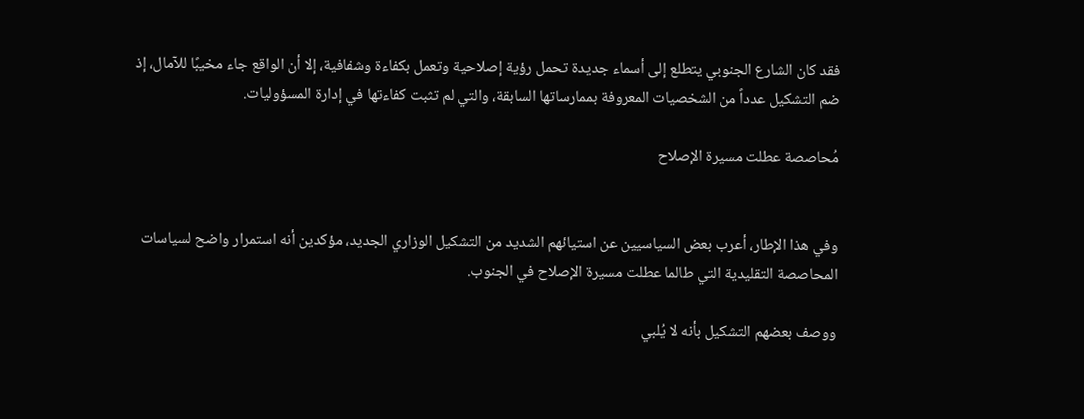فقد كان الشارع الجنوبي يتطلع إلى أسماء جديدة تحمل رؤية إصلاحية وتعمل بكفاءة وشفافية، إلا أن الواقع جاء مخيبًا للآمال، إذ ضم التشكيل عدداً من الشخصيات المعروفة بممارساتها السابقة، والتي لم تثبت كفاءتها في إدارة المسؤوليات.

مُحاصصة عطلت مسيرة الإصلاح


وفي هذا الإطار، أعرب بعض السياسيين عن استيائهم الشديد من التشكيل الوزاري الجديد، مؤكدين أنه استمرار واضح لسياسات المحاصصة التقليدية التي طالما عطلت مسيرة الإصلاح في الجنوب.

ووصف بعضهم التشكيل بأنه لا يُلبي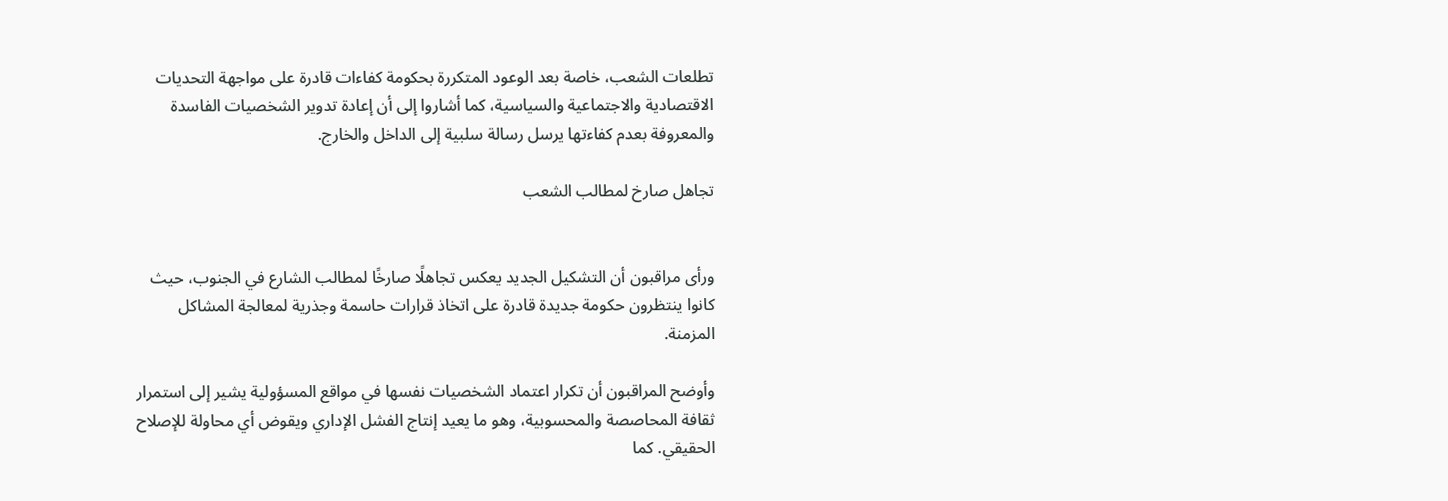تطلعات الشعب، خاصة بعد الوعود المتكررة بحكومة كفاءات قادرة على مواجهة التحديات الاقتصادية والاجتماعية والسياسية، كما أشاروا إلى أن إعادة تدوير الشخصيات الفاسدة والمعروفة بعدم كفاءتها يرسل رسالة سلبية إلى الداخل والخارج.

تجاهل صارخ لمطالب الشعب


ورأى مراقبون أن التشكيل الجديد يعكس تجاهلًا صارخًا لمطالب الشارع في الجنوب، حيث كانوا ينتظرون حكومة جديدة قادرة على اتخاذ قرارات حاسمة وجذرية لمعالجة المشاكل المزمنة.

وأوضح المراقبون أن تكرار اعتماد الشخصيات نفسها في مواقع المسؤولية يشير إلى استمرار ثقافة المحاصصة والمحسوبية، وهو ما يعيد إنتاج الفشل الإداري ويقوض أي محاولة للإصلاح الحقيقي. كما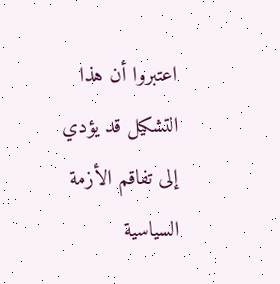اعتبروا أن هذا التشكيل قد يؤدي إلى تفاقم الأزمة السياسية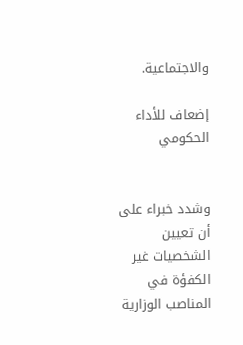والاجتماعية.

إضعاف للأداء الحكومي


وشدد خبراء على أن تعيين الشخصيات غير الكفؤة في المناصب الوزارية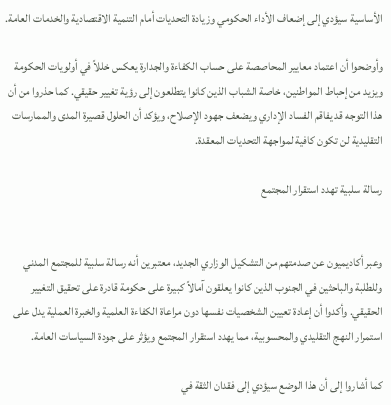الأساسية سيؤدي إلى إضعاف الأداء الحكومي وزيادة التحديات أمام التنمية الاقتصادية والخدمات العامة.

وأوضحوا أن اعتماد معايير المحاصصة على حساب الكفاءة والجدارة يعكس خللاً في أولويات الحكومة ويزيد من إحباط المواطنين، خاصة الشباب الذين كانوا يتطلعون إلى رؤية تغيير حقيقي. كما حذروا من أن هذا التوجه قد يفاقم الفساد الإداري ويضعف جهود الإصلاح، ويؤكد أن الحلول قصيرة المدى والممارسات التقليدية لن تكون كافية لمواجهة التحديات المعقدة.

رسالة سلبية تهدد استقرار المجتمع


وعبر أكاديميون عن صدمتهم من التشكيل الوزاري الجديد، معتبرين أنه رسالة سلبية للمجتمع المدني وللطلبة والباحثين في الجنوب الذين كانوا يعلقون آمالاً كبيرة على حكومة قادرة على تحقيق التغيير الحقيقي. وأكدوا أن إعادة تعيين الشخصيات نفسها دون مراعاة الكفاءة العلمية والخبرة العملية يدل على استمرار النهج التقليدي والمحسوبية، مما يهدد استقرار المجتمع ويؤثر على جودة السياسات العامة.

كما أشاروا إلى أن هذا الوضع سيؤدي إلى فقدان الثقة في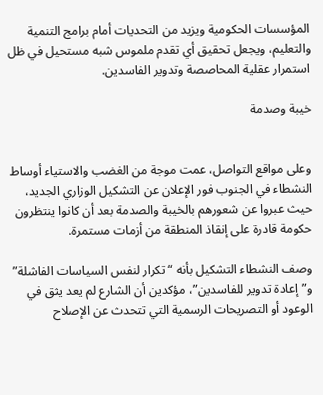المؤسسات الحكومية ويزيد من التحديات أمام برامج التنمية والتعليم، ويجعل تحقيق أي تقدم ملموس شبه مستحيل في ظل استمرار عقلية المحاصصة وتدوير الفاسدين.

خيبة وصدمة


وعلى مواقع التواصل، عمت موجة من الغضب والاستياء أوساط النشطاء في الجنوب فور الإعلان عن التشكيل الوزاري الجديد، حيث عبروا عن شعورهم بالخيبة والصدمة بعد أن كانوا ينتظرون حكومة قادرة على إنقاذ المنطقة من أزمات مستمرة.

وصف النشطاء التشكيل بأنه “تكرار لنفس السياسات الفاشلة” و”إعادة تدوير للفاسدين”، مؤكدين أن الشارع لم يعد يثق في الوعود أو التصريحات الرسمية التي تتحدث عن الإصلاح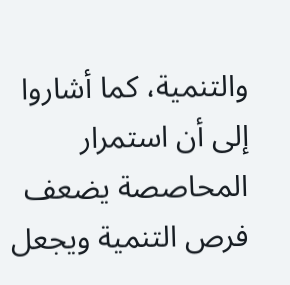والتنمية، كما أشاروا إلى أن استمرار المحاصصة يضعف فرص التنمية ويجعل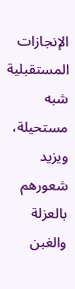الإنجازات المستقبلية شبه مستحيلة، ويزيد شعورهم بالعزلة والغبن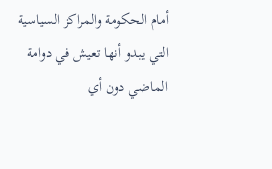أمام الحكومة والمراكز السياسية التي يبدو أنها تعيش في دوامة الماضي دون أي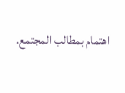اهتمام بمطالب المجتمع.